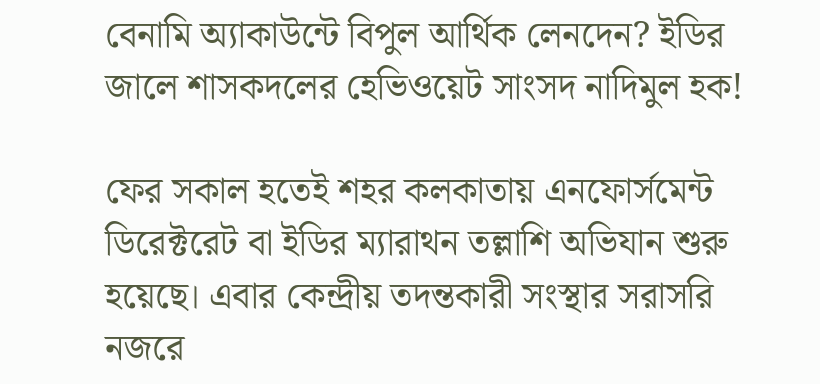বেনামি অ্যাকাউন্টে বিপুল আর্থিক লেনদেন? ইডির জালে শাসকদলের হেভিওয়েট সাংসদ নাদিমুল হক!

ফের সকাল হতেই শহর কলকাতায় এনফোর্সমেন্ট ডিরেক্টরেট বা ইডির ম্যারাথন তল্লাশি অভিযান শুরু হয়েছে। এবার কেন্দ্রীয় তদন্তকারী সংস্থার সরাসরি নজরে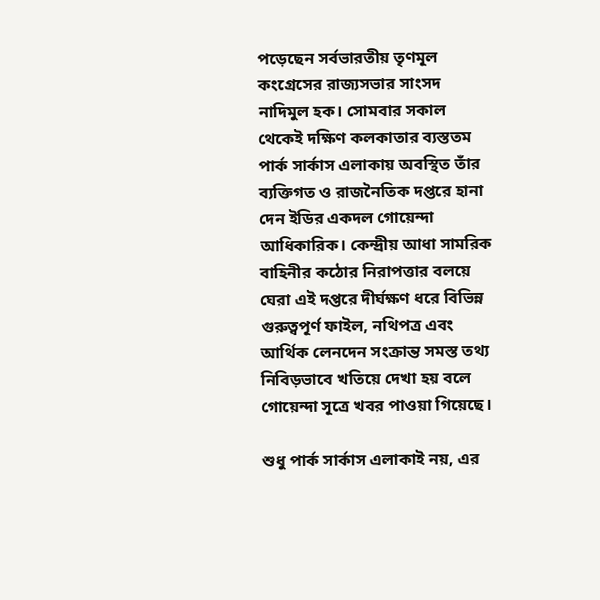পড়েছেন সর্বভারতীয় তৃণমূল কংগ্রেসের রাজ্যসভার সাংসদ নাদিমুল হক। সোমবার সকাল থেকেই দক্ষিণ কলকাতার ব্যস্ততম পার্ক সার্কাস এলাকায় অবস্থিত তাঁর ব্যক্তিগত ও রাজনৈতিক দপ্তরে হানা দেন ইডির একদল গোয়েন্দা আধিকারিক। কেন্দ্রীয় আধা সামরিক বাহিনীর কঠোর নিরাপত্তার বলয়ে ঘেরা এই দপ্তরে দীর্ঘক্ষণ ধরে বিভিন্ন গুরুত্বপূর্ণ ফাইল, নথিপত্র এবং আর্থিক লেনদেন সংক্রান্ত সমস্ত তথ্য নিবিড়ভাবে খতিয়ে দেখা হয় বলে গোয়েন্দা সূত্রে খবর পাওয়া গিয়েছে।

শুধু পার্ক সার্কাস এলাকাই নয়, এর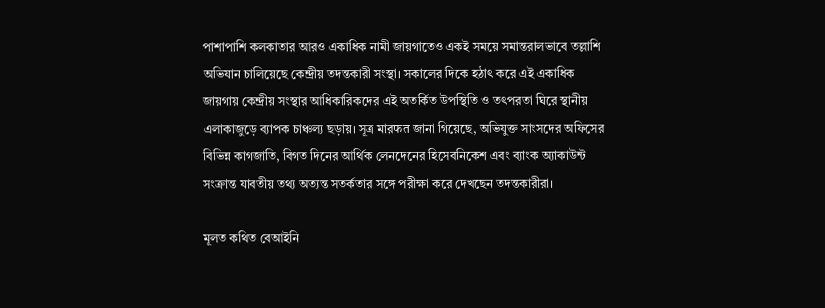পাশাপাশি কলকাতার আরও একাধিক নামী জায়গাতেও একই সময়ে সমান্তরালভাবে তল্লাশি অভিযান চালিয়েছে কেন্দ্রীয় তদন্তকারী সংস্থা। সকালের দিকে হঠাৎ করে এই একাধিক জায়গায় কেন্দ্রীয় সংস্থার আধিকারিকদের এই অতর্কিত উপস্থিতি ও তৎপরতা ঘিরে স্থানীয় এলাকাজুড়ে ব্যাপক চাঞ্চল্য ছড়ায়। সূত্র মারफत জানা গিয়েছে, অভিযুক্ত সাংসদের অফিসের বিভিন্ন কাগজাতি, বিগত দিনের আর্থিক লেনদেনের হিসেবনিকেশ এবং ব্যাংক অ্যাকাউন্ট সংক্রান্ত যাবতীয় তথ্য অত্যন্ত সতর্কতার সঙ্গে পরীক্ষা করে দেখছেন তদন্তকারীরা।

মূলত কথিত বেআইনি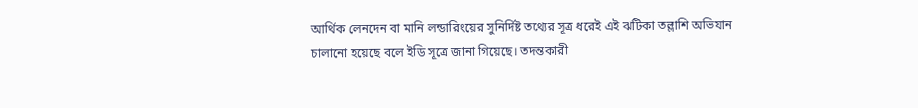আর্থিক লেনদেন বা মানি লন্ডারিংয়ের সুনির্দিষ্ট তথ্যের সূত্র ধরেই এই ঝটিকা তল্লাশি অভিযান চালানো হয়েছে বলে ইডি সূত্রে জানা গিয়েছে। তদন্তকারী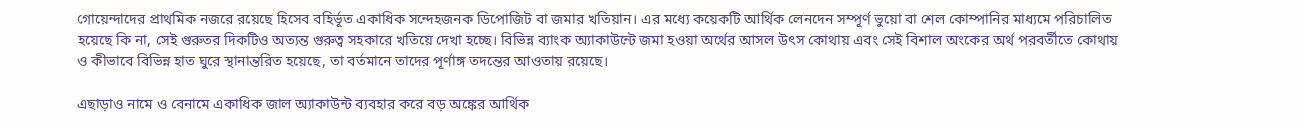গোয়েন্দাদের প্রাথমিক নজরে রয়েছে হিসেব বহির্ভূত একাধিক সন্দেহজনক ডিপোজিট বা জমার খতিয়ান। এর মধ্যে কয়েকটি আর্থিক লেনদেন সম্পূর্ণ ভুয়ো বা শেল কোম্পানির মাধ্যমে পরিচালিত হয়েছে কি না, সেই গুরুতর দিকটিও অত্যন্ত গুরুত্ব সহকারে খতিয়ে দেখা হচ্ছে। বিভিন্ন ব্যাংক অ্যাকাউন্টে জমা হওয়া অর্থের আসল উৎস কোথায় এবং সেই বিশাল অংকের অর্থ পরবর্তীতে কোথায় ও কীভাবে বিভিন্ন হাত ঘুরে স্থানান্তরিত হয়েছে, তা বর্তমানে তাদের পূর্ণাঙ্গ তদন্তের আওতায় রয়েছে।

এছাড়াও নামে ও বেনামে একাধিক জাল অ্যাকাউন্ট ব্যবহার করে বড় অঙ্কের আর্থিক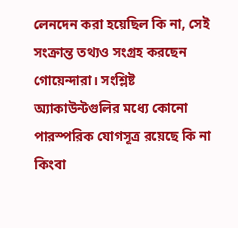লেনদেন করা হয়েছিল কি না, সেই সংক্রান্ত তথ্যও সংগ্রহ করছেন গোয়েন্দারা। সংশ্লিষ্ট অ্যাকাউন্টগুলির মধ্যে কোনো পারস্পরিক যোগসূত্র রয়েছে কি না কিংবা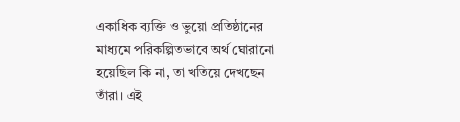একাধিক ব্যক্তি ও ভুয়ো প্রতিষ্ঠানের মাধ্যমে পরিকল্পিতভাবে অর্থ ঘোরানো হয়েছিল কি না, তা খতিয়ে দেখছেন তাঁরা। এই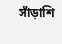সাঁড়াশি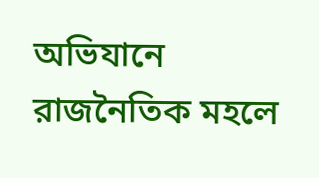অভিযানে রাজনৈতিক মহলে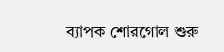ব্যাপক শোরগোল শুরু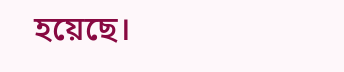হয়েছে।